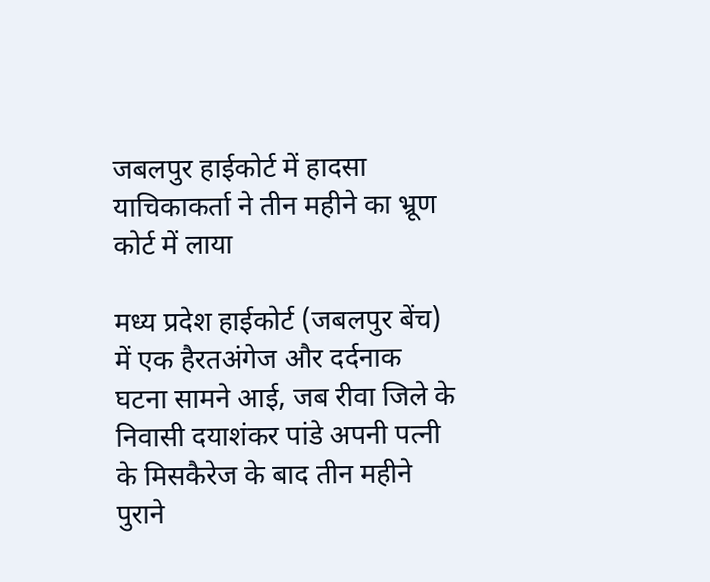जबलपुर हाईकोर्ट में हादसा याचिकाकर्ता ने तीन महीने का भ्रूण कोर्ट में लाया

मध्य प्रदेश हाईकोर्ट (जबलपुर बेंच) में एक हैरतअंगेज और दर्दनाक घटना सामने आई, जब रीवा जिले के निवासी दयाशंकर पांडे अपनी पत्नी के मिसकैरेज के बाद तीन महीने पुराने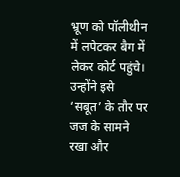भ्रूण को पॉलीथीन में लपेटकर बैग में लेकर कोर्ट पहुंचे। उन्होंने इसे ‘सबूत’ के तौर पर जज के सामने रखा और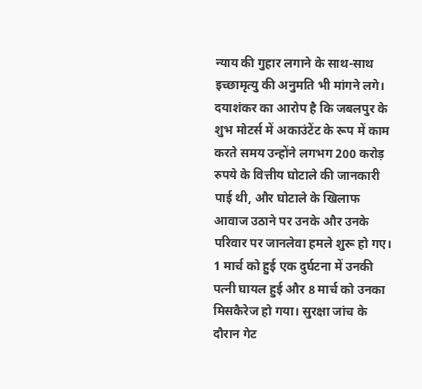न्याय की गुहार लगाने के साथ-साथ इच्छामृत्यु की अनुमति भी मांगने लगे। दयाशंकर का आरोप है कि जबलपुर के शुभ मोटर्स में अकाउंटेंट के रूप में काम करते समय उन्होंने लगभग 200 करोड़ रुपये के वित्तीय घोटाले की जानकारी पाई थी, और घोटाले के खिलाफ आवाज उठाने पर उनके और उनके परिवार पर जानलेवा हमले शुरू हो गए। 1 मार्च को हुई एक दुर्घटना में उनकी पत्नी घायल हुई और 8 मार्च को उनका मिसकैरेज हो गया। सुरक्षा जांच के दौरान गेट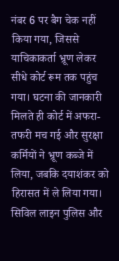नंबर 6 पर बैग चेक नहीं किया गया, जिससे याचिकाकर्ता भ्रूण लेकर सीधे कोर्ट रूम तक पहुंच गया। घटना की जानकारी मिलते ही कोर्ट में अफरा-तफरी मच गई और सुरक्षा कर्मियों ने भ्रूण कब्जे में लिया, जबकि दयाशंकर को हिरासत में ले लिया गया। सिविल लाइन पुलिस और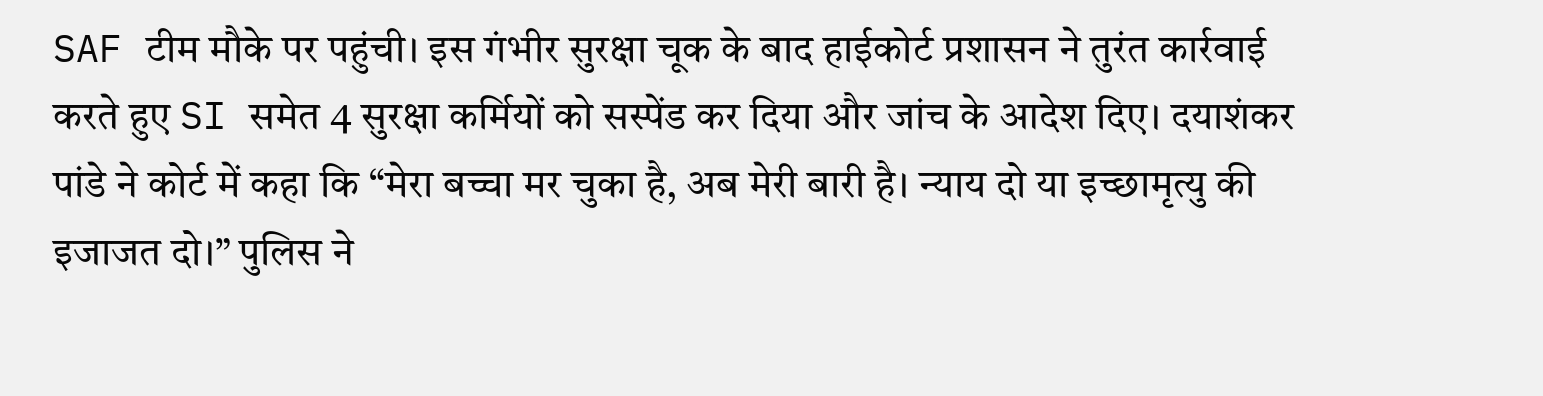SAF टीम मौके पर पहुंची। इस गंभीर सुरक्षा चूक के बाद हाईकोर्ट प्रशासन ने तुरंत कार्रवाई करते हुए SI समेत 4 सुरक्षा कर्मियों को सस्पेंड कर दिया और जांच के आदेश दिए। दयाशंकर पांडे ने कोर्ट में कहा कि “मेरा बच्चा मर चुका है, अब मेरी बारी है। न्याय दो या इच्छामृत्यु की इजाजत दो।” पुलिस ने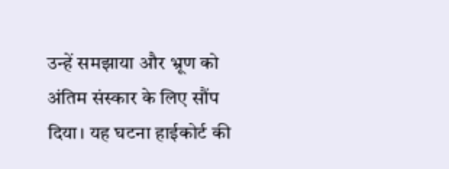उन्हें समझाया और भ्रूण को अंतिम संस्कार के लिए सौंप दिया। यह घटना हाईकोर्ट की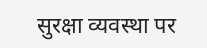सुरक्षा व्यवस्था पर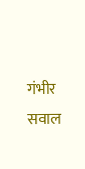गंभीर सवाल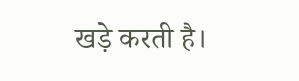खड़े करती है।